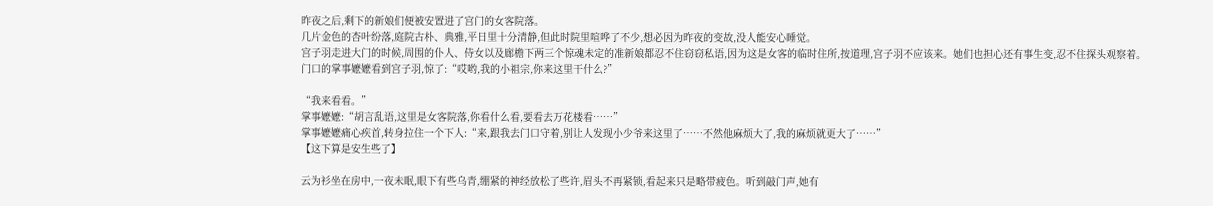昨夜之后,剩下的新娘们便被安置进了宫门的女客院落。
几片金色的杏叶纷落,庭院古朴、典雅,平日里十分清静,但此时院里喧哗了不少,想必因为昨夜的变故,没人能安心睡觉。
宫子羽走进大门的时候,周围的仆人、侍女以及廊檐下两三个惊魂未定的准新娘都忍不住窃窃私语,因为这是女客的临时住所,按道理,宫子羽不应该来。她们也担心还有事生变,忍不住探头观察着。
门口的掌事嬷嬷看到宫子羽,惊了:“哎哟,我的小祖宗,你来这里干什么?”

“我来看看。”
掌事嬷嬷:“胡言乱语,这里是女客院落,你看什么看,要看去万花楼看……”
掌事嬷嬷痛心疾首,转身拉住一个下人:“来,跟我去门口守着,别让人发现小少爷来这里了……不然他麻烦大了,我的麻烦就更大了……”
【这下算是安生些了】

云为衫坐在房中,一夜未眠,眼下有些乌青,绷紧的神经放松了些许,眉头不再紧锁,看起来只是略带疲色。听到敲门声,她有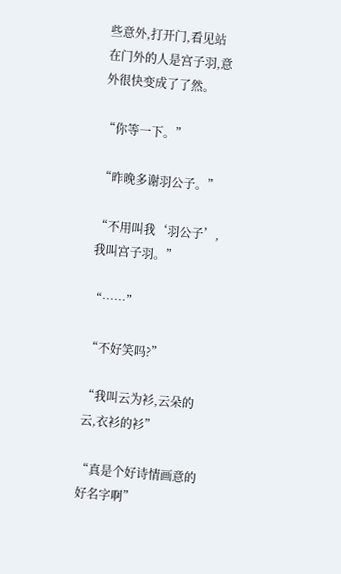些意外,打开门,看见站在门外的人是宫子羽,意外很快变成了了然。

“你等一下。”

“昨晚多谢羽公子。”

“不用叫我‘羽公子’,我叫宫子羽。”

“……”

“不好笑吗?”

“我叫云为衫,云朵的云,衣衫的衫”

“真是个好诗情画意的好名字啊”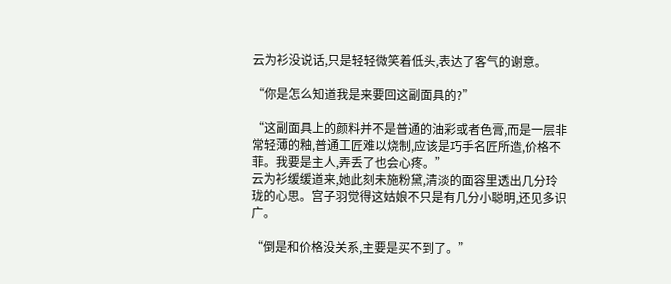云为衫没说话,只是轻轻微笑着低头,表达了客气的谢意。

“你是怎么知道我是来要回这副面具的?”

“这副面具上的颜料并不是普通的油彩或者色膏,而是一层非常轻薄的釉,普通工匠难以烧制,应该是巧手名匠所造,价格不菲。我要是主人,弄丢了也会心疼。”
云为衫缓缓道来,她此刻未施粉黛,清淡的面容里透出几分玲珑的心思。宫子羽觉得这姑娘不只是有几分小聪明,还见多识广。

“倒是和价格没关系,主要是买不到了。”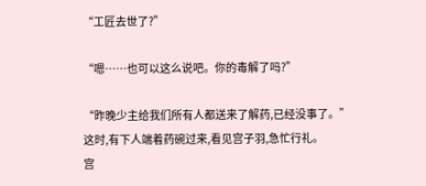“工匠去世了?”

“嗯……也可以这么说吧。你的毒解了吗?”

“昨晚少主给我们所有人都送来了解药,已经没事了。”
这时,有下人端着药碗过来,看见宫子羽,急忙行礼。
宫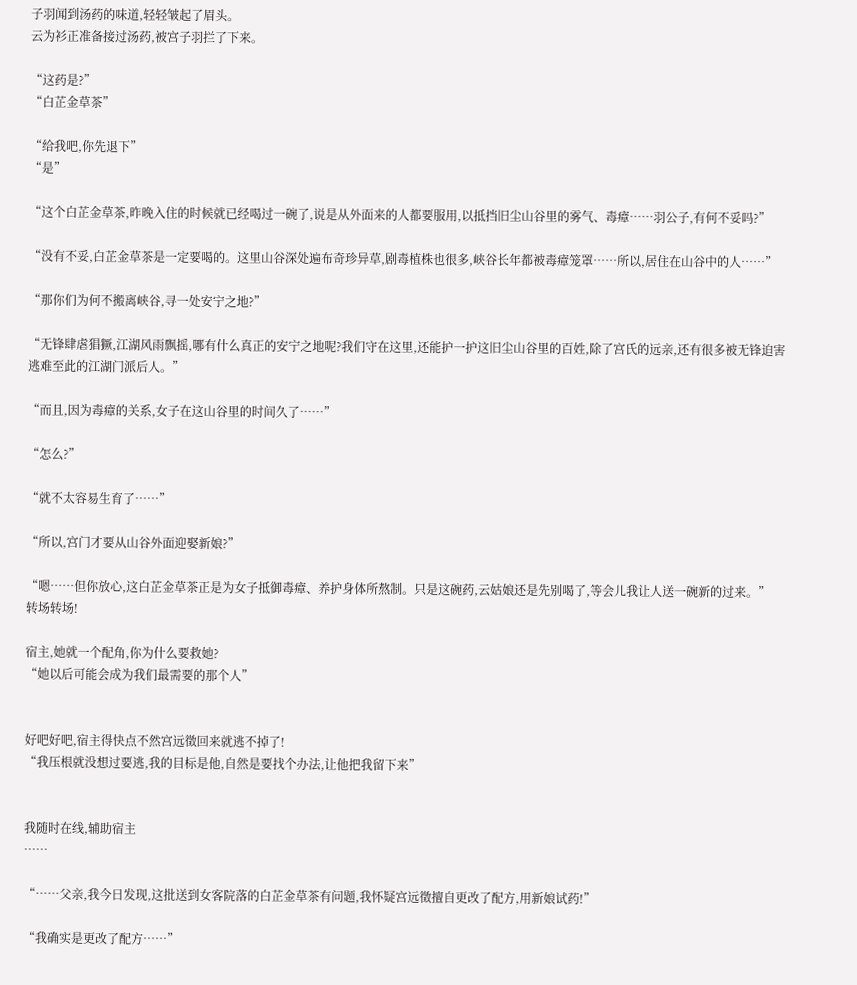子羽闻到汤药的味道,轻轻皱起了眉头。
云为衫正准备接过汤药,被宫子羽拦了下来。

“这药是?”
“白芷金草茶”

“给我吧,你先退下”
“是”

“这个白芷金草茶,昨晚入住的时候就已经喝过一碗了,说是从外面来的人都要服用,以抵挡旧尘山谷里的雾气、毒瘴……羽公子,有何不妥吗?”

“没有不妥,白芷金草茶是一定要喝的。这里山谷深处遍布奇珍异草,剧毒植株也很多,峡谷长年都被毒瘴笼罩……所以,居住在山谷中的人……”

“那你们为何不搬离峡谷,寻一处安宁之地?”

“无锋肆虐猖獗,江湖风雨飘摇,哪有什么真正的安宁之地呢?我们守在这里,还能护一护这旧尘山谷里的百姓,除了宫氏的远亲,还有很多被无锋迫害逃难至此的江湖门派后人。”

“而且,因为毒瘴的关系,女子在这山谷里的时间久了……”

“怎么?”

“就不太容易生育了……”

“所以,宫门才要从山谷外面迎娶新娘?”

“嗯……但你放心,这白芷金草茶正是为女子抵御毒瘴、养护身体所熬制。只是这碗药,云姑娘还是先别喝了,等会儿我让人送一碗新的过来。”
转场转场!

宿主,她就一个配角,你为什么要救她?
“她以后可能会成为我们最需要的那个人”


好吧好吧,宿主得快点不然宫远徵回来就逃不掉了!
“我压根就没想过要逃,我的目标是他,自然是要找个办法,让他把我留下来”


我随时在线,辅助宿主
……

“……父亲,我今日发现,这批送到女客院落的白芷金草茶有问题,我怀疑宫远徵擅自更改了配方,用新娘试药!”

“我确实是更改了配方……”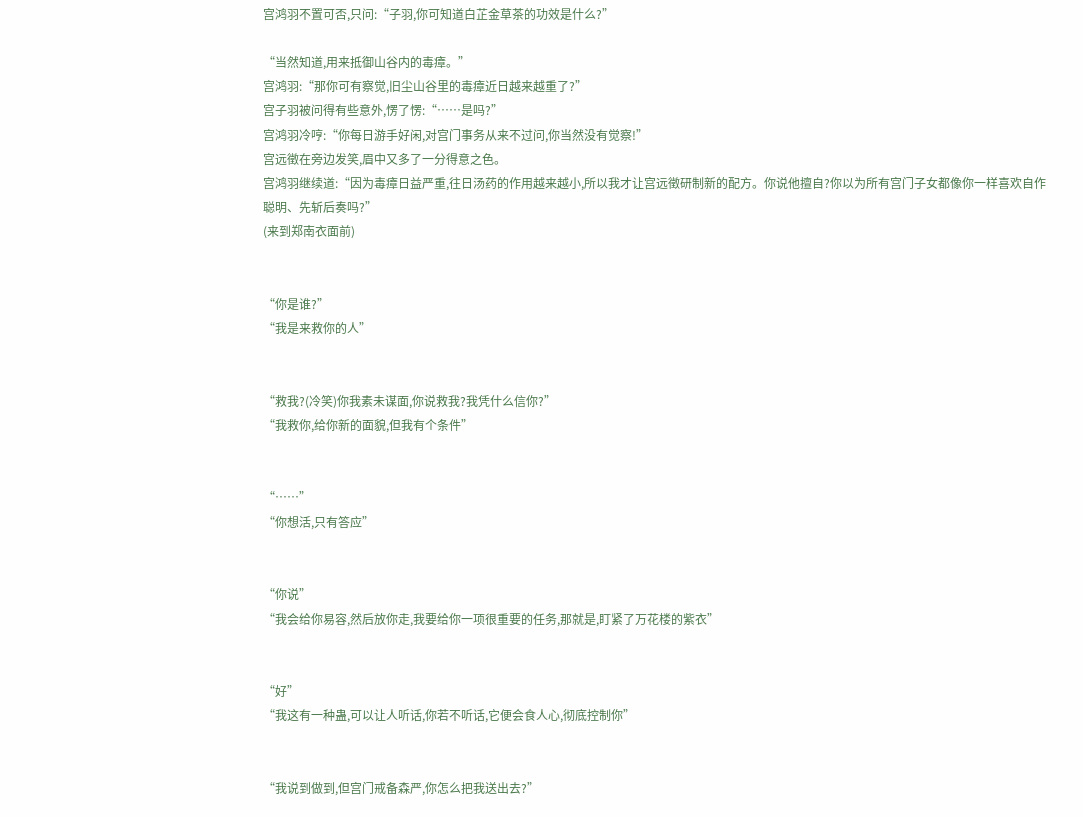宫鸿羽不置可否,只问:“子羽,你可知道白芷金草茶的功效是什么?”

“当然知道,用来抵御山谷内的毒瘴。”
宫鸿羽:“那你可有察觉,旧尘山谷里的毒瘴近日越来越重了?”
宫子羽被问得有些意外,愣了愣:“……是吗?”
宫鸿羽冷哼:“你每日游手好闲,对宫门事务从来不过问,你当然没有觉察!”
宫远徵在旁边发笑,眉中又多了一分得意之色。
宫鸿羽继续道:“因为毒瘴日益严重,往日汤药的作用越来越小,所以我才让宫远徵研制新的配方。你说他擅自?你以为所有宫门子女都像你一样喜欢自作聪明、先斩后奏吗?”
(来到郑南衣面前)


“你是谁?”
“我是来救你的人”


“救我?(冷笑)你我素未谋面,你说救我?我凭什么信你?”
“我救你,给你新的面貌,但我有个条件”


“……”
“你想活,只有答应”


“你说”
“我会给你易容,然后放你走,我要给你一项很重要的任务,那就是,盯紧了万花楼的紫衣”


“好”
“我这有一种蛊,可以让人听话,你若不听话,它便会食人心,彻底控制你”


“我说到做到,但宫门戒备森严,你怎么把我送出去?”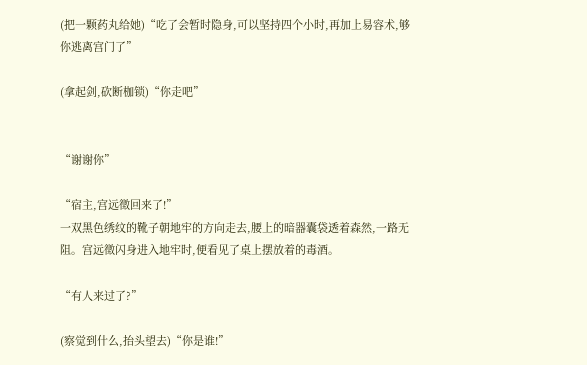(把一颗药丸给她)“吃了会暂时隐身,可以坚持四个小时,再加上易容术,够你逃离宫门了”

(拿起剑,砍断枷锁)“你走吧”


“谢谢你”

“宿主,宫远徵回来了!”
一双黑色绣纹的靴子朝地牢的方向走去,腰上的暗器囊袋透着森然,一路无阻。宫远徵闪身进入地牢时,便看见了桌上摆放着的毒酒。

“有人来过了?”

(察觉到什么,抬头望去)“你是谁!”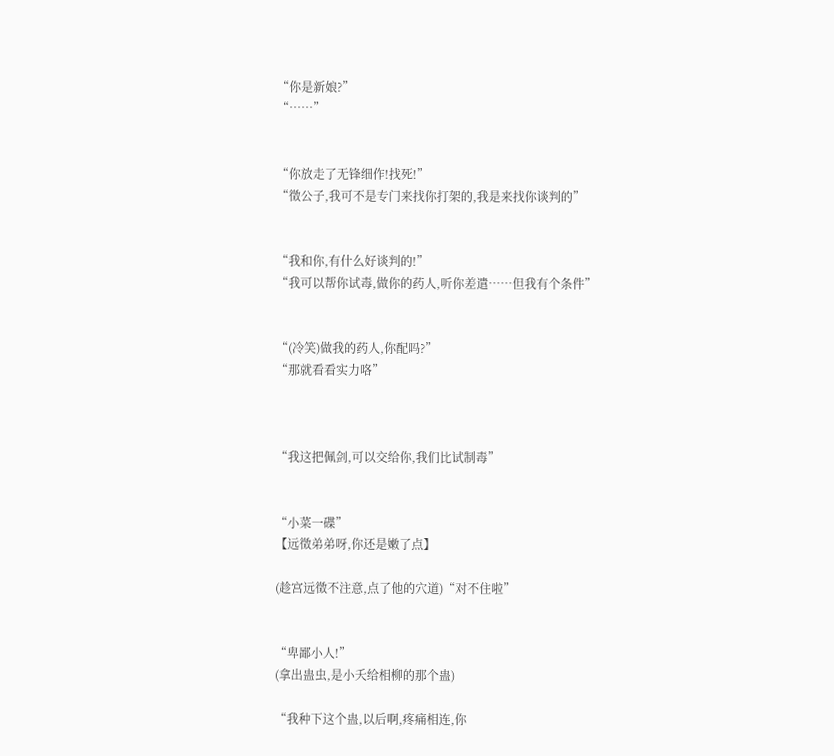“你是新娘?”
“……”


“你放走了无锋细作!找死!”
“徵公子,我可不是专门来找你打架的,我是来找你谈判的”


“我和你,有什么好谈判的!”
“我可以帮你试毒,做你的药人,听你差遣……但我有个条件”


“(冷笑)做我的药人,你配吗?”
“那就看看实力咯”



“我这把佩剑,可以交给你,我们比试制毒”


“小菜一碟”
【远徵弟弟呀,你还是嫩了点】

(趁宫远徵不注意,点了他的穴道)“对不住啦”


“卑鄙小人!”
(拿出蛊虫,是小夭给相柳的那个蛊)

“我种下这个蛊,以后啊,疼痛相连,你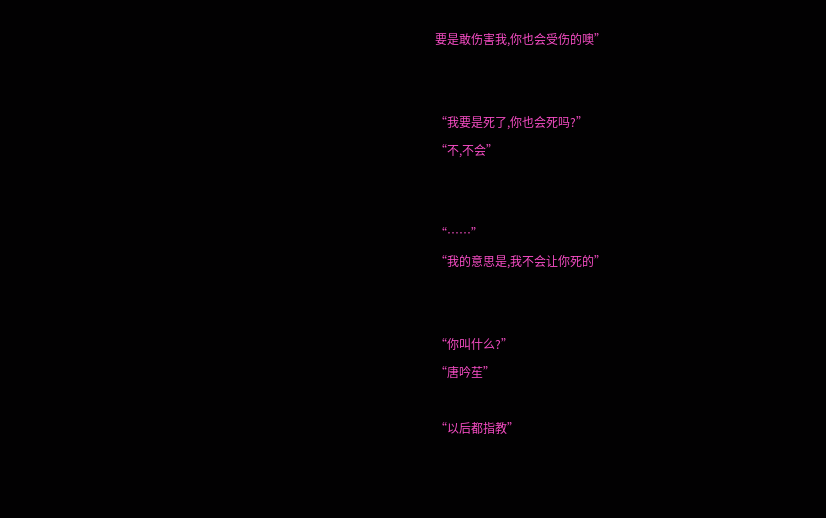要是敢伤害我,你也会受伤的噢”


“我要是死了,你也会死吗?”
“不,不会”


“……”
“我的意思是,我不会让你死的”


“你叫什么?”
“唐吟苼”

“以后都指教”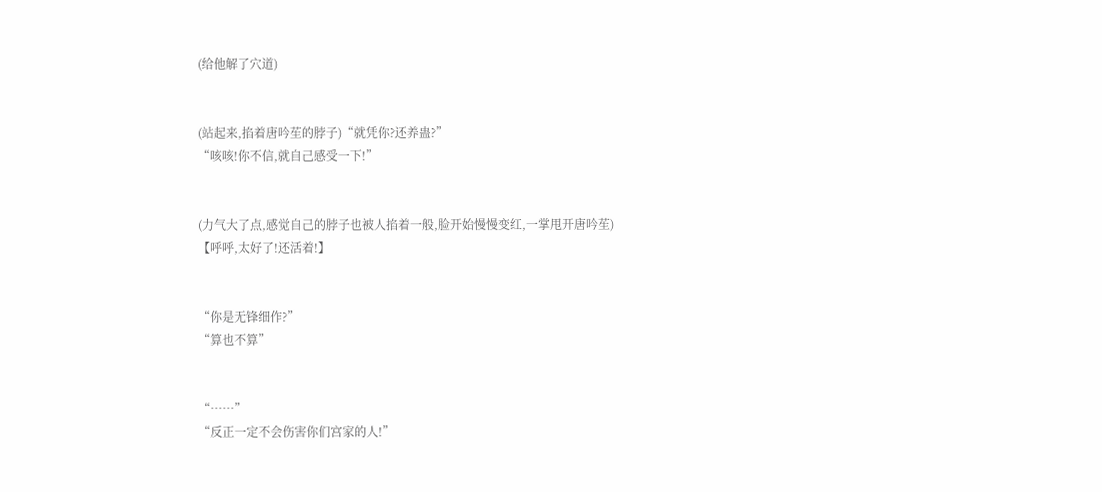(给他解了穴道)


(站起来,掐着唐吟苼的脖子)“就凭你?还养蛊?”
“咳咳!你不信,就自己感受一下!”


(力气大了点,感觉自己的脖子也被人掐着一般,脸开始慢慢变红,一掌甩开唐吟苼)
【呼呼,太好了!还活着!】


“你是无锋细作?”
“算也不算”


“……”
“反正一定不会伤害你们宫家的人!”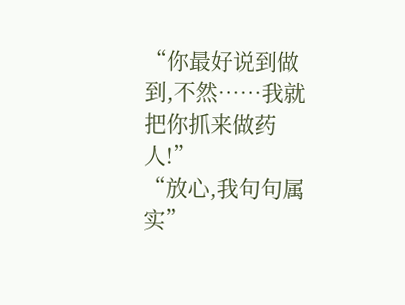“你最好说到做到,不然……我就把你抓来做药人!”
“放心,我句句属实”